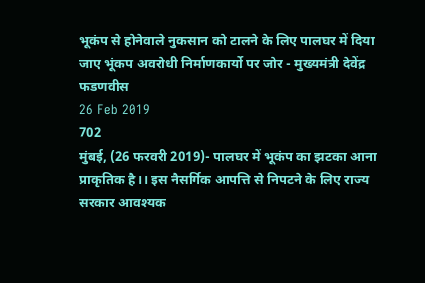भूकंप से होनेवाले नुकसान को टालने के लिए पालघर में दिया जाए भूंकप अवरोधी निर्माणकार्यो पर जोर - मुख्यमंत्री देवेंद्र फडणवीस
26 Feb 2019
702
मुंबई, (26 फरवरी 2019)- पालघर में भूकंप का झटका आना प्राकृतिक है।। इस नैसर्गिक आपत्ति से निपटने के लिए राज्य सरकार आवश्यक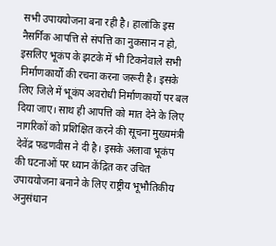सभी उपाययोजना बना रही है। हालांकि इस नैसर्गिक आपत्ति से संपत्ति का नुकसान न हो, इसलिए भूकंप के झटके में भी टिकनेवाले सभी निर्माणकार्यों की रचना करना जरूरी है। इसके लिए जिले में भूकंप अवरोधी निर्माणकार्यो पर बल दिया जाए। साथ ही आपत्ति को मात देने के लिए नागरिकों को प्रशिक्षित करने की सूचना मुख्यमंत्री देवेंद्र फडणवीस ने दी है। इसके अलावा भूकंप की घटनाओं पर ध्यान केंद्रित कर उचित उपाययोजना बनाने के लिए राष्ट्रीय भूभौतिकीय अनुसंधान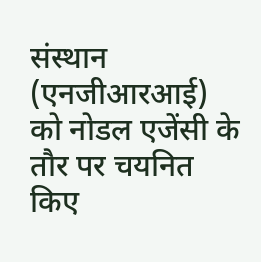संस्थान (एनजीआरआई) को नोडल एजेंसी के तौर पर चयनित किए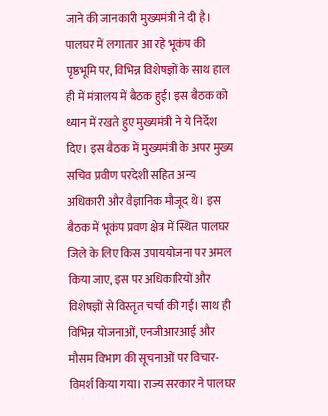जाने की जानकारी मुख्यमंत्री ने दी है। पालघर में लगातार आ रहे भूकंप की पृष्ठभूमि पर, विभिन्न विशेषज्ञों के साथ हाल ही में मंत्रालय में बैठक हुई। इस बैठक को ध्यान में रखते हुए मुख्यमंत्री ने ये निर्देश दिए। इस बैठक में मुख्यमंत्री के अपर मुख्य सचिव प्रवीण परदेशी सहित अन्य अधिकारी और वैज्ञानिक मौजूद थे। इस बैठक में भूकंप प्रवण क्षेत्र में स्थित पालघर जिले के लिए किस उपाययोजना पर अमल किया जाए, इस पर अधिकारियों और विशेषज्ञों से विस्तृत चर्चा की गई। साथ ही विभिन्न योजनाओं, एनजीआरआई और मौसम विभाग की सूचनाओं पर विचार-विमर्श किया गया। राज्य सरकार ने पालघर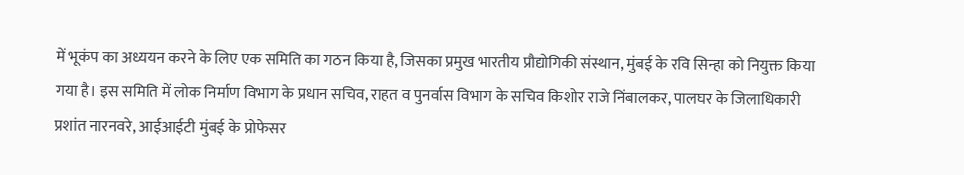में भूकंप का अध्ययन करने के लिए एक समिति का गठन किया है, जिसका प्रमुख भारतीय प्रौद्योगिकी संस्थान, मुंबई के रवि सिन्हा को नियुक्त किया गया है। इस समिति में लोक निर्माण विभाग के प्रधान सचिव, राहत व पुनर्वास विभाग के सचिव किशोर राजे निंबालकर, पालघर के जिलाधिकारी प्रशांत नारनवरे, आईआईटी मुंबई के प्रोफेसर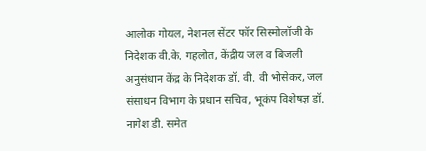आलोक गोयल, नेशनल सेंटर फॉर सिस्मोलॉजी के निदेशक वी.के. गहलोत, केंद्रीय जल व बिजली अनुसंधान केंद्र के निदेशक डॉ. वी. वी भोसेकर, जल संसाधन विभाग के प्रधान सचिव, भूकंप विशेषज्ञ डॉ. नागेश डी. समेत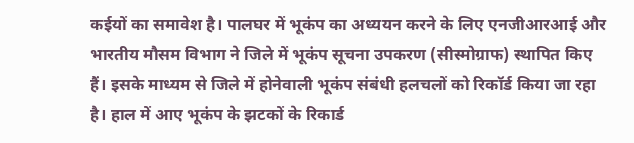कईयों का समावेश है। पालघर में भूकंप का अध्ययन करने के लिए एनजीआरआई और भारतीय मौसम विभाग ने जिले में भूकंप सूचना उपकरण (सीस्मोग्राफ) स्थापित किए हैं। इसके माध्यम से जिले में होनेवाली भूकंप संबंधी हलचलों को रिकॉर्ड किया जा रहा है। हाल में आए भूकंप के झटकों के रिकार्ड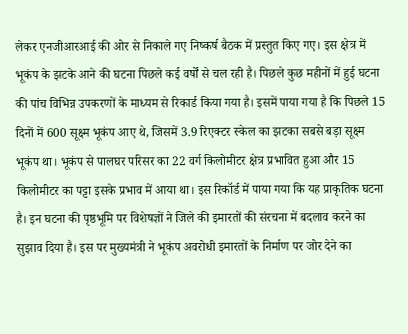लेकर एनजीआरआई की ओर से निकाले गए निष्कर्ष बैठक में प्रस्तुत किए गए। इस क्षेत्र में भूकंप के झटके आने की घटना पिछले कई वर्षों से चल रही है। पिछले कुछ महीनों में हुई घटना की पांच विभिन्न उपकरणों के माध्यम से रिकार्ड किया गया है। इसमें पाया गया है कि पिछले 15 दिनों में 600 सूक्ष्म भूकंप आए थे, जिसमें 3.9 रिएक्टर स्केल का झटका सबसे बड़ा सूक्ष्म भूकंप था। भूकंप से पालघर परिसर का 22 वर्ग किलोमीटर क्षेत्र प्रभावित हुआ और 15 किलोमीटर का पट्टा इसके प्रभाव में आया था। इस रिकॉर्ड में पाया गया कि यह प्राकृतिक घटना है। इन घटना की पृष्ठभूमि पर विशेषज्ञों ने जिले की इमारतों की संरचना में बदलाव करने का सुझाव दिया है। इस पर मुख्यमंत्री ने भूकंप अवरोधी इमारतों के निर्माण पर जोर देने का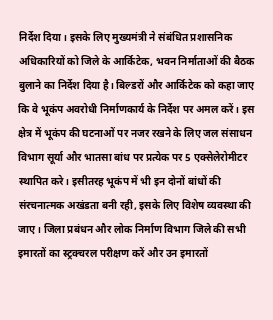निर्देश दिया। इसके लिए मुख्यमंत्री ने संबंधित प्रशासनिक अधिकारियों को जिले के आर्किटेक, भवन निर्माताओं की बैठक बुलाने का निर्देश दिया है। बिल्डरों और आर्किटेक को कहा जाए कि वे भूकंप अवरोधी निर्माणकार्य के निर्देश पर अमल करें। इस क्षेत्र में भूकंप की घटनाओं पर नजर रखने के लिए जल संसाधन विभाग सूर्या और भातसा बांध पर प्रत्येक पर 5 एक्सेलेरोमीटर स्थापित करे। इसीतरह भूकंप में भी इन दोनों बांधों की संरचनात्मक अखंडता बनी रही, इसके लिए विशेष व्यवस्था की जाए। जिला प्रबंधन और लोक निर्माण विभाग जिले की सभी इमारतों का स्ट्रक्चरल परीक्षण करें और उन इमारतों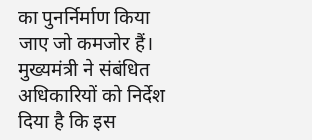का पुनर्निर्माण किया जाए जो कमजोर हैं। मुख्यमंत्री ने संबंधित अधिकारियों को निर्देश दिया है कि इस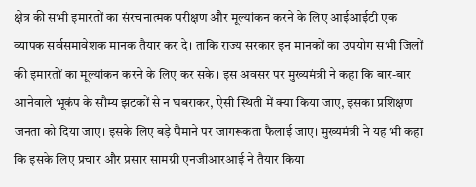क्षेत्र की सभी इमारतों का संरचनात्मक परीक्षण और मूल्यांकन करने के लिए आईआईटी एक व्यापक सर्वसमावेशक मानक तैयार कर दे। ताकि राज्य सरकार इन मानकों का उपयोग सभी जिलों की इमारतों का मूल्यांकन करने के लिए कर सके। इस अवसर पर मुख्यमंत्री ने कहा कि बार-बार आनेवाले भूकंप के सौम्य झटकों से न घबराकर, ऐसी स्थिती में क्या किया जाए, इसका प्रशिक्षण जनता को दिया जाए। इसके लिए बड़े पैमाने पर जागरूकता फैलाई जाए। मुख्यमंत्री ने यह भी कहा कि इसके लिए प्रचार और प्रसार सामग्री एनजीआरआई ने तैयार किया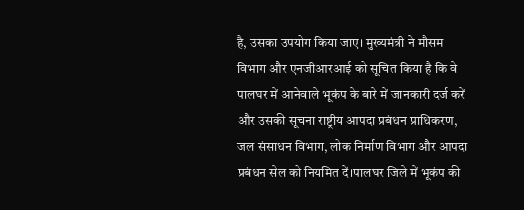है, उसका उपयोग किया जाए। मुख्यमंत्री ने मौसम विभाग और एनजीआरआई को सूचित किया है कि वे पालघर में आनेवाले भूकंप के बारे में जानकारी दर्ज करें और उसकी सूचना राष्ट्रीय आपदा प्रबंधन प्राधिकरण, जल संसाधन विभाग, लोक निर्माण विभाग और आपदा प्रबंधन सेल को नियमित दें।पालघर जिले में भूकंप की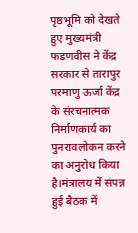पृष्ठभूमि को देखते हुए मुख्यमंत्री फडणवीस ने केंद्र सरकार से तारापुर परमाणु ऊर्जा केंद्र के संरचनात्मक निर्माणकार्य का पुनरावलोकन करने का अनुरोध किया है।मंत्रालय में संपन्न हुई बैठक में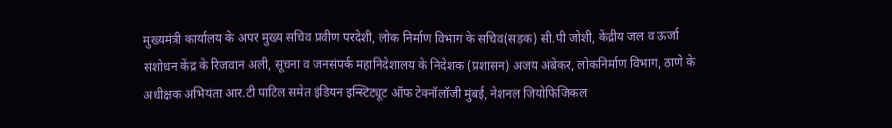मुख्यमंत्री कार्यालय के अपर मुख्य सचिव प्रवीण परदेशी, लोक निर्माण विभाग के सचिव(सड़क) सी.पी जोशी, केंद्रीय जल व ऊर्जा संशोधन केंद्र के रिजवान अली, सूचना व जनसंपर्क महानिदेशालय के निदेशक (प्रशासन) अजय अंबेकर, लोकनिर्माण विभाग, ठाणे के अधीक्षक अभियंता आर.टी पाटिल समेत इंडियन इन्स्टिट्यूट ऑफ टेक्नॉलॉजी मुंबई, नेशनल जियोफिजिकल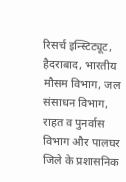रिसर्च इन्स्टिट्यूट, हैदराबाद, भारतीय मौसम विभाग, जल संसाधन विभाग, राहत व पुनर्वास विभाग और पालघर जिले के प्रशासनिक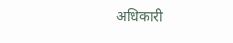अधिकारी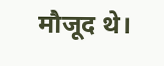मौजूद थे।